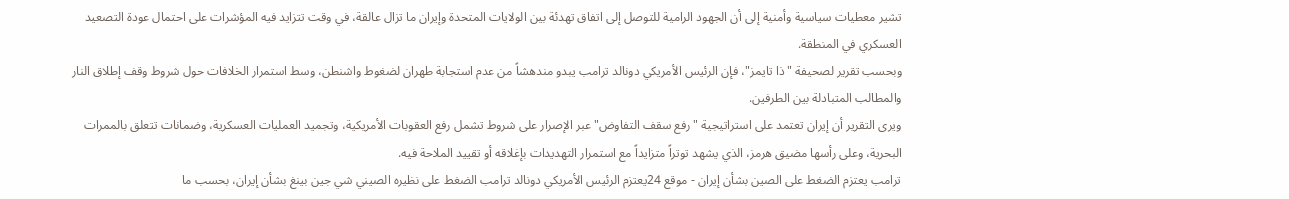تشير معطيات سياسية وأمنية إلى أن الجهود الرامية للتوصل إلى اتفاق تهدئة بين الولايات المتحدة وإيران ما تزال عالقة، في وقت تتزايد فيه المؤشرات على احتمال عودة التصعيد العسكري في المنطقة.
وبحسب تقرير لصحيفة "ذا تايمز"، فإن الرئيس الأمريكي دونالد ترامب يبدو مندهشاً من عدم استجابة طهران لضغوط واشنطن، وسط استمرار الخلافات حول شروط وقف إطلاق النار والمطالب المتبادلة بين الطرفين.
ويرى التقرير أن إيران تعتمد على استراتيجية "رفع سقف التفاوض" عبر الإصرار على شروط تشمل رفع العقوبات الأمريكية، وتجميد العمليات العسكرية، وضمانات تتعلق بالممرات البحرية، وعلى رأسها مضيق هرمز، الذي يشهد توتراً متزايداً مع استمرار التهديدات بإغلاقه أو تقييد الملاحة فيه.
ترامب يعتزم الضغط على الصين بشأن إيران - موقع 24يعتزم الرئيس الأمريكي دونالد ترامب الضغط على نظيره الصيني شي جين بينغ بشأن إيران، بحسب ما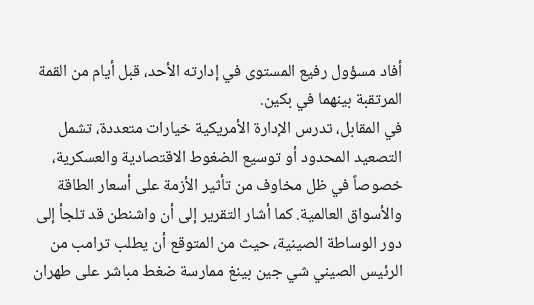أفاد مسؤول رفيع المستوى في إدارته الأحد، قبل أيام من القمة المرتقبة بينهما في بكين.
في المقابل، تدرس الإدارة الأمريكية خيارات متعددة، تشمل التصعيد المحدود أو توسيع الضغوط الاقتصادية والعسكرية، خصوصاً في ظل مخاوف من تأثير الأزمة على أسعار الطاقة والأسواق العالمية. كما أشار التقرير إلى أن واشنطن قد تلجأ إلى دور الوساطة الصينية، حيث من المتوقع أن يطلب ترامب من الرئيس الصيني شي جين بينغ ممارسة ضغط مباشر على طهران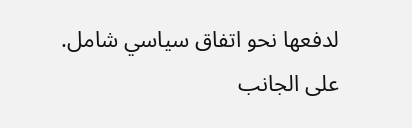لدفعها نحو اتفاق سياسي شامل.
على الجانب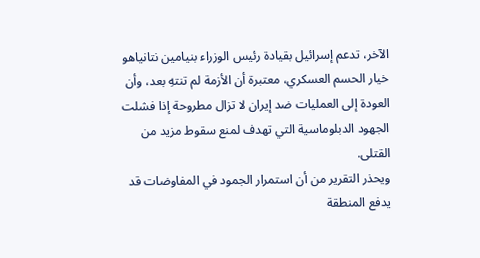الآخر، تدعم إسرائيل بقيادة رئيس الوزراء بنيامين نتانياهو خيار الحسم العسكري، معتبرة أن الأزمة لم تنتهِ بعد، وأن العودة إلى العمليات ضد إيران لا تزال مطروحة إذا فشلت الجهود الدبلوماسية التي تهدف لمنع سقوط مزيد من القتلى.
ويحذر التقرير من أن استمرار الجمود في المفاوضات قد يدفع المنطقة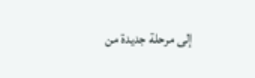إلى مرحلة جديدة من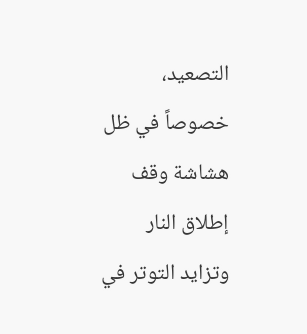التصعيد، خصوصاً في ظل هشاشة وقف إطلاق النار وتزايد التوتر في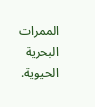الممرات البحرية الحيوية.